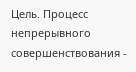Цель. Процесс непрерывного совершенствования -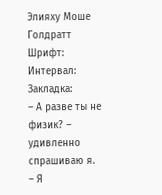Элияху Моше Голдратт
Шрифт:
Интервал:
Закладка:
– А разве ты не физик? – удивленно спрашиваю я.
– Я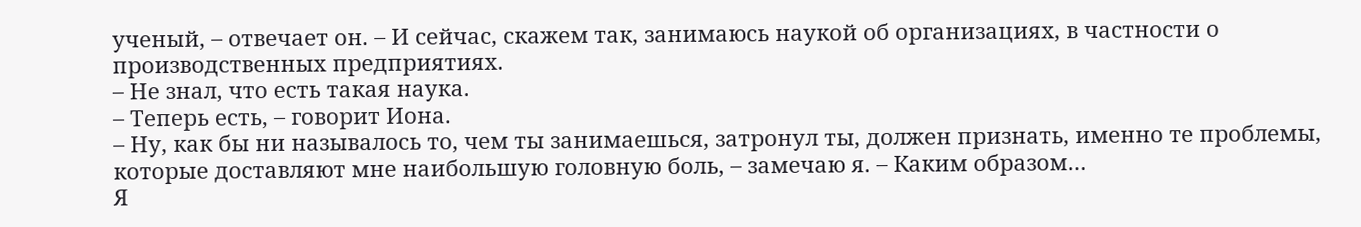ученый, – отвечает он. – И сейчас, скажем так, занимаюсь наукой об организациях, в частности о производственных предприятиях.
– Не знал, что есть такая наука.
– Теперь есть, – говорит Иона.
– Ну, как бы ни называлось то, чем ты занимаешься, затронул ты, должен признать, именно те проблемы, которые доставляют мне наибольшую головную боль, – замечаю я. – Каким образом…
Я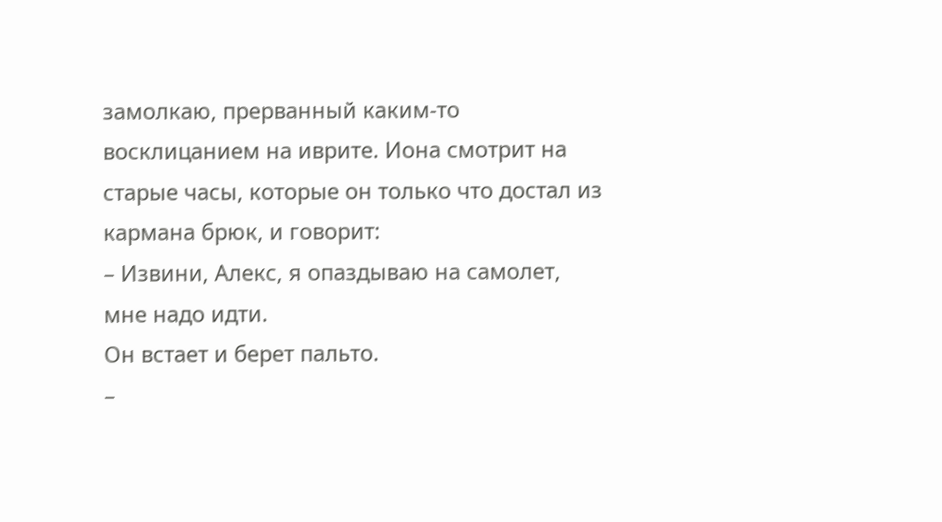замолкаю, прерванный каким-то восклицанием на иврите. Иона смотрит на старые часы, которые он только что достал из кармана брюк, и говорит:
– Извини, Алекс, я опаздываю на самолет, мне надо идти.
Он встает и берет пальто.
–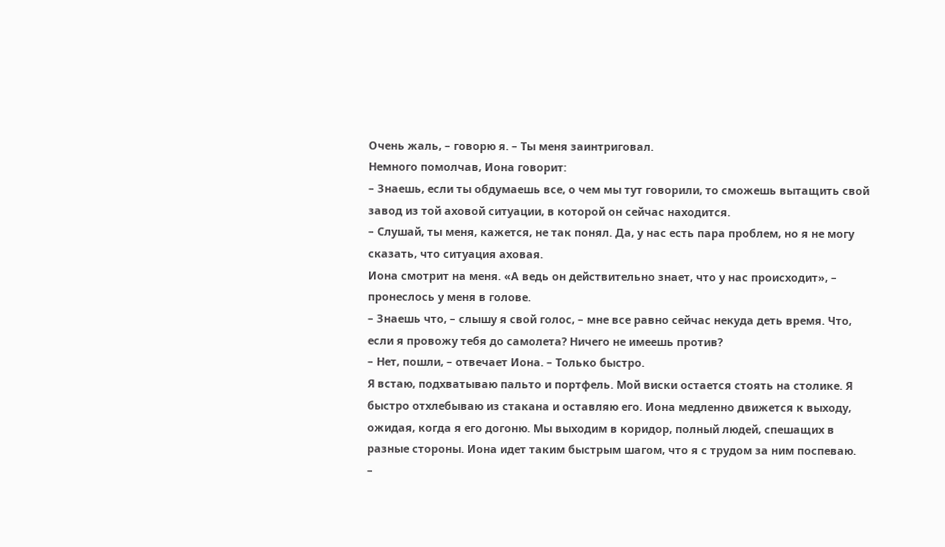Очень жаль, – говорю я. – Ты меня заинтриговал.
Немного помолчав, Иона говорит:
– Знаешь, если ты обдумаешь все, о чем мы тут говорили, то сможешь вытащить свой завод из той аховой ситуации, в которой он сейчас находится.
– Слушай, ты меня, кажется, не так понял. Да, у нас есть пара проблем, но я не могу сказать, что ситуация аховая.
Иона смотрит на меня. «А ведь он действительно знает, что у нас происходит», – пронеслось у меня в голове.
– Знаешь что, – слышу я свой голос, – мне все равно сейчас некуда деть время. Что, если я провожу тебя до самолета? Ничего не имеешь против?
– Нет, пошли, – отвечает Иона. – Только быстро.
Я встаю, подхватываю пальто и портфель. Мой виски остается стоять на столике. Я быстро отхлебываю из стакана и оставляю его. Иона медленно движется к выходу, ожидая, когда я его догоню. Мы выходим в коридор, полный людей, спешащих в разные стороны. Иона идет таким быстрым шагом, что я с трудом за ним поспеваю.
–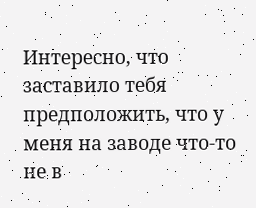Интересно, что заставило тебя предположить, что у меня на заводе что-то не в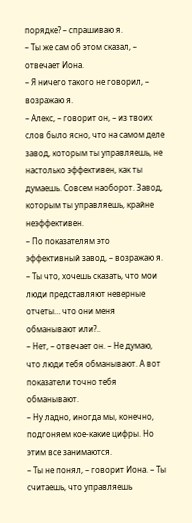порядке? – спрашиваю я.
– Ты же сам об этом сказал, – отвечает Иона.
– Я ничего такого не говорил, – возражаю я.
– Алекс, – говорит он, – из твоих слов было ясно, что на самом деле завод, которым ты управляешь, не настолько эффективен, как ты думаешь. Совсем наоборот. Завод, которым ты управляешь, крайне неэффективен.
– По показателям это эффективный завод, – возражаю я. – Ты что, хочешь сказать, что мои люди представляют неверные отчеты… что они меня обманывают или?..
– Нет, – отвечает он. – Не думаю, что люди тебя обманывают. А вот показатели точно тебя обманывают.
– Ну ладно, иногда мы, конечно, подгоняем кое-какие цифры. Но этим все занимаются.
– Ты не понял, – говорит Иона. – Ты считаешь, что управляешь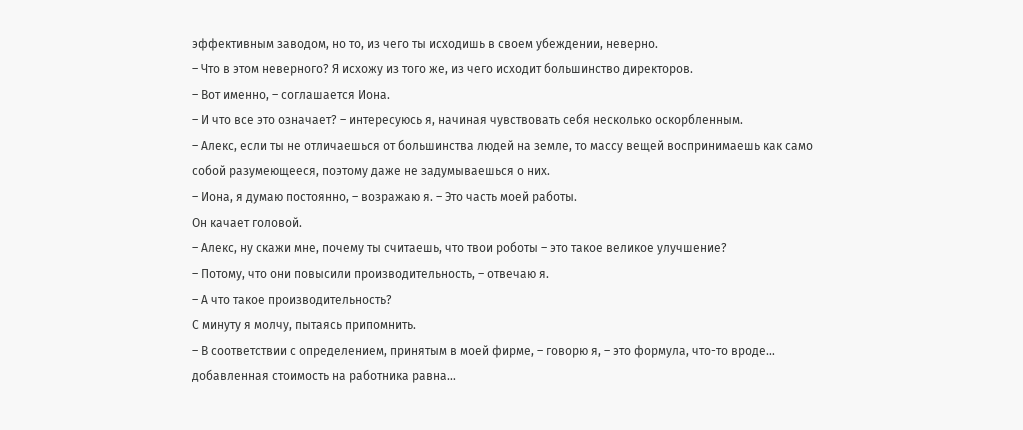эффективным заводом, но то, из чего ты исходишь в своем убеждении, неверно.
– Что в этом неверного? Я исхожу из того же, из чего исходит большинство директоров.
– Вот именно, – соглашается Иона.
– И что все это означает? – интересуюсь я, начиная чувствовать себя несколько оскорбленным.
– Алекс, если ты не отличаешься от большинства людей на земле, то массу вещей воспринимаешь как само собой разумеющееся, поэтому даже не задумываешься о них.
– Иона, я думаю постоянно, – возражаю я. – Это часть моей работы.
Он качает головой.
– Алекс, ну скажи мне, почему ты считаешь, что твои роботы – это такое великое улучшение?
– Потому, что они повысили производительность, – отвечаю я.
– А что такое производительность?
С минуту я молчу, пытаясь припомнить.
– В соответствии с определением, принятым в моей фирме, – говорю я, – это формула, что-то вроде… добавленная стоимость на работника равна…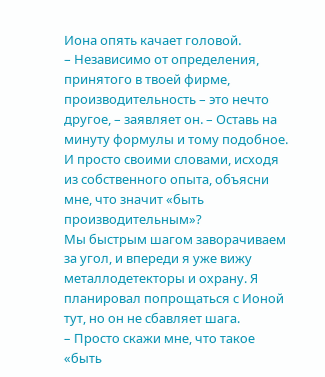Иона опять качает головой.
– Независимо от определения, принятого в твоей фирме, производительность – это нечто другое, – заявляет он. – Оставь на минуту формулы и тому подобное. И просто своими словами, исходя из собственного опыта, объясни мне, что значит «быть производительным»?
Мы быстрым шагом заворачиваем за угол, и впереди я уже вижу металлодетекторы и охрану. Я планировал попрощаться с Ионой тут, но он не сбавляет шага.
– Просто скажи мне, что такое «быть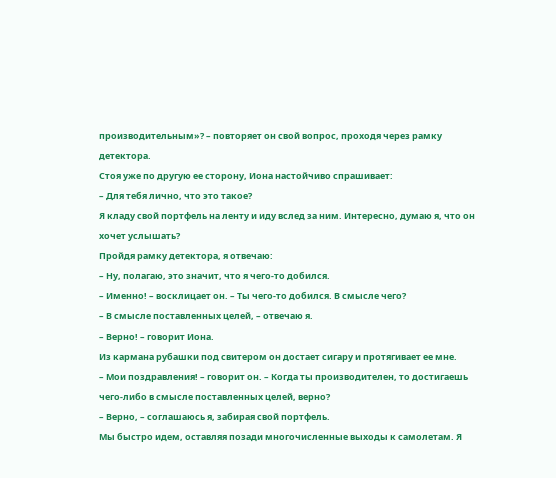производительным»? – повторяет он свой вопрос, проходя через рамку детектора.
Стоя уже по другую ее сторону, Иона настойчиво спрашивает:
– Для тебя лично, что это такое?
Я кладу свой портфель на ленту и иду вслед за ним. Интересно, думаю я, что он хочет услышать?
Пройдя рамку детектора, я отвечаю:
– Ну, полагаю, это значит, что я чего-то добился.
– Именно! – восклицает он. – Ты чего-то добился. В смысле чего?
– В смысле поставленных целей, – отвечаю я.
– Верно! – говорит Иона.
Из кармана рубашки под свитером он достает сигару и протягивает ее мне.
– Мои поздравления! – говорит он. – Когда ты производителен, то достигаешь чего-либо в смысле поставленных целей, верно?
– Верно, – соглашаюсь я, забирая свой портфель.
Мы быстро идем, оставляя позади многочисленные выходы к самолетам. Я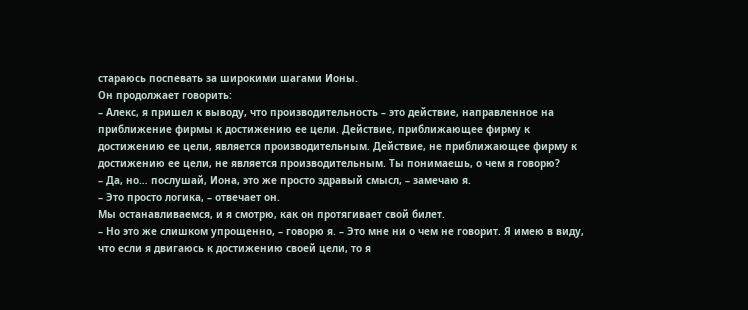стараюсь поспевать за широкими шагами Ионы.
Он продолжает говорить:
– Алекс, я пришел к выводу, что производительность – это действие, направленное на приближение фирмы к достижению ее цели. Действие, приближающее фирму к достижению ее цели, является производительным. Действие, не приближающее фирму к достижению ее цели, не является производительным. Ты понимаешь, о чем я говорю?
– Да, но… послушай, Иона, это же просто здравый смысл, – замечаю я.
– Это просто логика, – отвечает он.
Мы останавливаемся, и я смотрю, как он протягивает свой билет.
– Но это же слишком упрощенно, – говорю я. – Это мне ни о чем не говорит. Я имею в виду, что если я двигаюсь к достижению своей цели, то я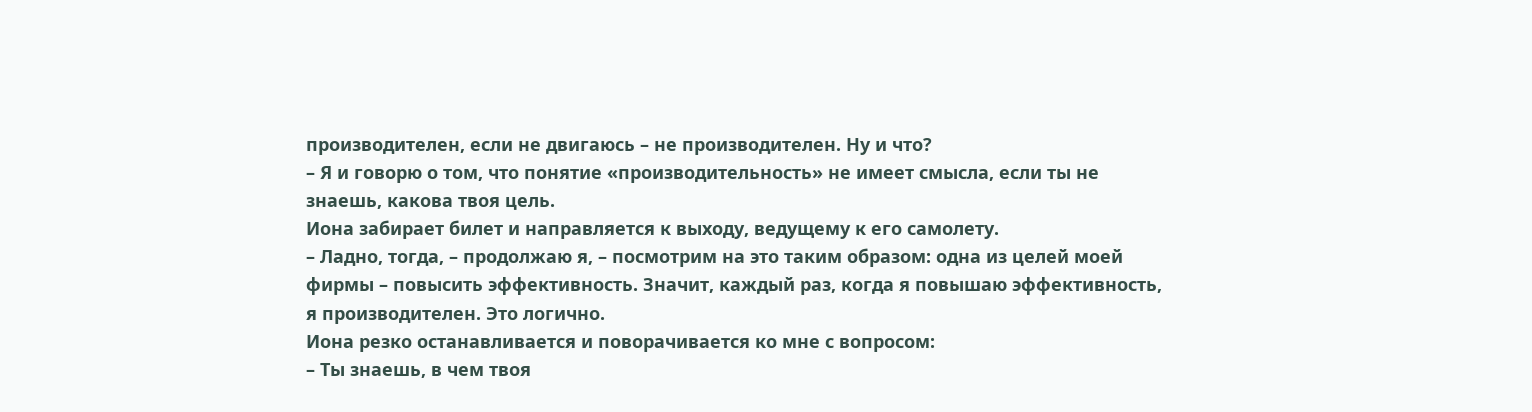производителен, если не двигаюсь – не производителен. Ну и что?
– Я и говорю о том, что понятие «производительность» не имеет смысла, если ты не знаешь, какова твоя цель.
Иона забирает билет и направляется к выходу, ведущему к его самолету.
– Ладно, тогда, – продолжаю я, – посмотрим на это таким образом: одна из целей моей фирмы – повысить эффективность. Значит, каждый раз, когда я повышаю эффективность, я производителен. Это логично.
Иона резко останавливается и поворачивается ко мне с вопросом:
– Ты знаешь, в чем твоя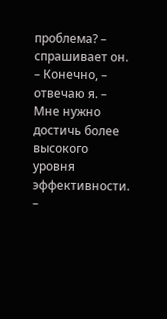проблема? – спрашивает он.
– Конечно, – отвечаю я. – Мне нужно достичь более высокого уровня эффективности.
–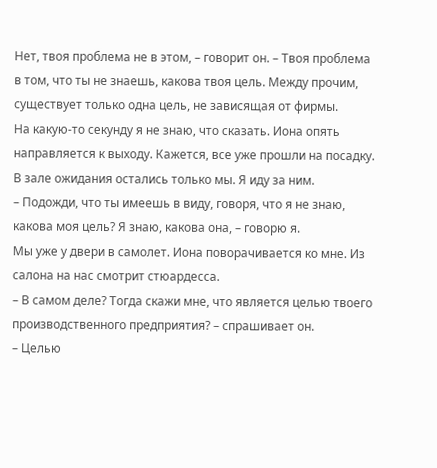Нет, твоя проблема не в этом, – говорит он. – Твоя проблема в том, что ты не знаешь, какова твоя цель. Между прочим, существует только одна цель, не зависящая от фирмы.
На какую-то секунду я не знаю, что сказать. Иона опять направляется к выходу. Кажется, все уже прошли на посадку. В зале ожидания остались только мы. Я иду за ним.
– Подожди, что ты имеешь в виду, говоря, что я не знаю, какова моя цель? Я знаю, какова она, – говорю я.
Мы уже у двери в самолет. Иона поворачивается ко мне. Из салона на нас смотрит стюардесса.
– В самом деле? Тогда скажи мне, что является целью твоего производственного предприятия? – спрашивает он.
– Целью